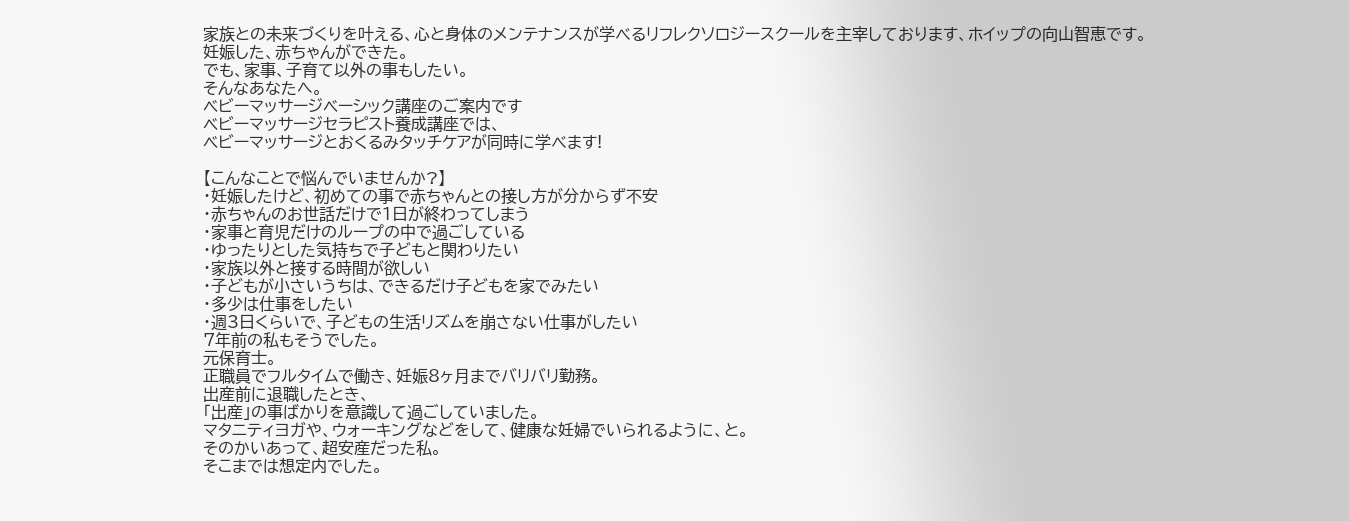家族との未来づくりを叶える、心と身体のメンテナンスが学べるリフレクソロジースクールを主宰しております、ホイップの向山智恵です。
妊娠した、赤ちゃんができた。
でも、家事、子育て以外の事もしたい。
そんなあなたへ。
ベビーマッサージベーシック講座のご案内です
ベビーマッサージセラピスト養成講座では、
ベビーマッサージとおくるみタッチケアが同時に学べます!

【こんなことで悩んでいませんか?】
・妊娠したけど、初めての事で赤ちゃんとの接し方が分からず不安
・赤ちゃんのお世話だけで1日が終わってしまう
・家事と育児だけのループの中で過ごしている
・ゆったりとした気持ちで子どもと関わりたい
・家族以外と接する時間が欲しい
・子どもが小さいうちは、できるだけ子どもを家でみたい
・多少は仕事をしたい
・週3日くらいで、子どもの生活リズムを崩さない仕事がしたい
7年前の私もそうでした。
元保育士。
正職員でフルタイムで働き、妊娠8ヶ月までバリバリ勤務。
出産前に退職したとき、
「出産」の事ばかりを意識して過ごしていました。
マタニティヨガや、ウォーキングなどをして、健康な妊婦でいられるように、と。
そのかいあって、超安産だった私。
そこまでは想定内でした。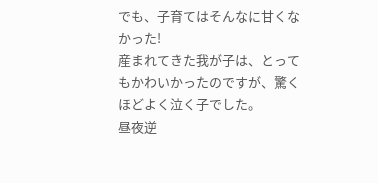でも、子育てはそんなに甘くなかった!
産まれてきた我が子は、とってもかわいかったのですが、驚くほどよく泣く子でした。
昼夜逆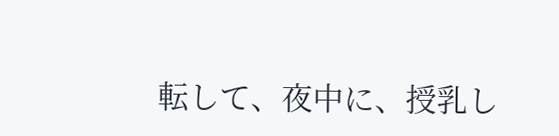転して、夜中に、授乳し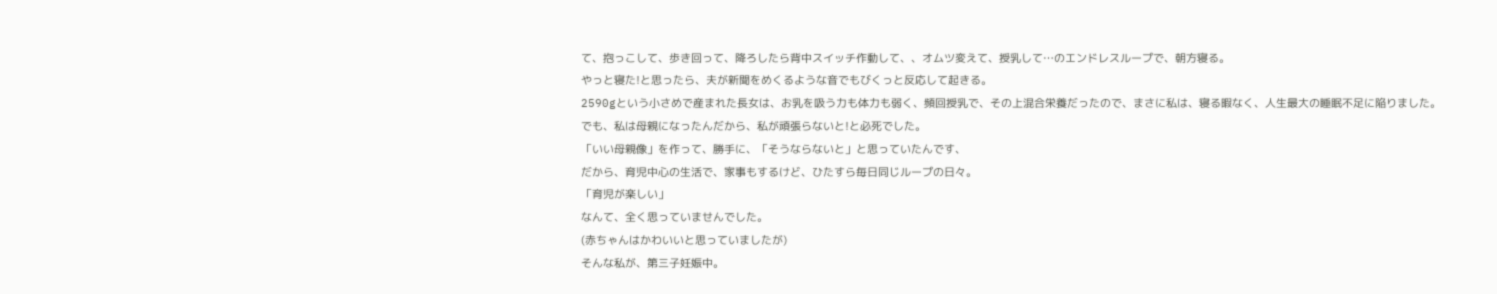て、抱っこして、歩き回って、降ろしたら背中スイッチ作動して、、オムツ変えて、授乳して…のエンドレスループで、朝方寝る。
やっと寝た!と思ったら、夫が新聞をめくるような音でもびくっと反応して起きる。
2590gという小さめで産まれた長女は、お乳を吸う力も体力も弱く、頻回授乳で、その上混合栄養だったので、まさに私は、寝る暇なく、人生最大の睡眠不足に陥りました。
でも、私は母親になったんだから、私が頑張らないと!と必死でした。
「いい母親像」を作って、勝手に、「そうならないと」と思っていたんです、
だから、育児中心の生活で、家事もするけど、ひたすら毎日同じループの日々。
「育児が楽しい」
なんて、全く思っていませんでした。
(赤ちゃんはかわいいと思っていましたが)
そんな私が、第三子妊娠中。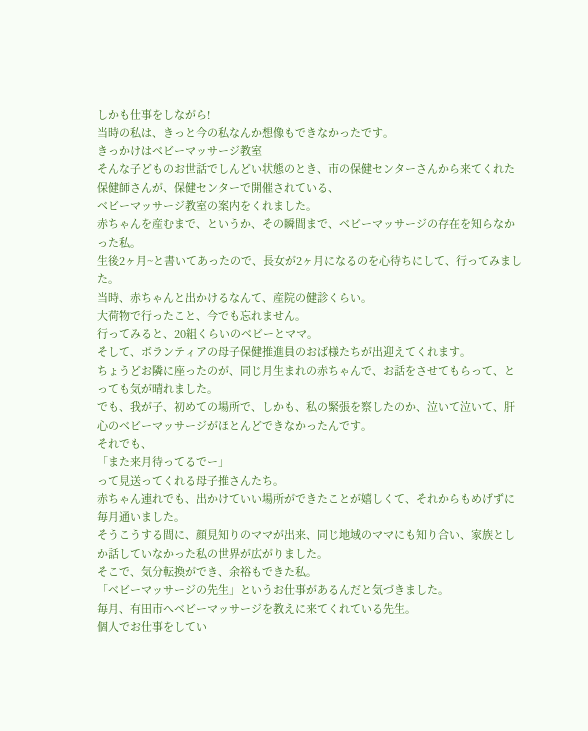しかも仕事をしながら!
当時の私は、きっと今の私なんか想像もできなかったです。
きっかけはベビーマッサージ教室
そんな子どものお世話でしんどい状態のとき、市の保健センターさんから来てくれた保健師さんが、保健センターで開催されている、
ベビーマッサージ教室の案内をくれました。
赤ちゃんを産むまで、というか、その瞬間まで、ベビーマッサージの存在を知らなかった私。
生後2ヶ月~と書いてあったので、長女が2ヶ月になるのを心待ちにして、行ってみました。
当時、赤ちゃんと出かけるなんて、産院の健診くらい。
大荷物で行ったこと、今でも忘れません。
行ってみると、20組くらいのベビーとママ。
そして、ボランティアの母子保健推進員のおば様たちが出迎えてくれます。
ちょうどお隣に座ったのが、同じ月生まれの赤ちゃんで、お話をさせてもらって、とっても気が晴れました。
でも、我が子、初めての場所で、しかも、私の緊張を察したのか、泣いて泣いて、肝心のベビーマッサージがほとんどできなかったんです。
それでも、
「また来月待ってるでー」
って見送ってくれる母子推さんたち。
赤ちゃん連れでも、出かけていい場所ができたことが嬉しくて、それからもめげずに毎月通いました。
そうこうする間に、顔見知りのママが出来、同じ地域のママにも知り合い、家族としか話していなかった私の世界が広がりました。
そこで、気分転換ができ、余裕もできた私。
「ベビーマッサージの先生」というお仕事があるんだと気づきました。
毎月、有田市へベビーマッサージを教えに来てくれている先生。
個人でお仕事をしてい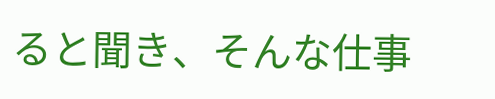ると聞き、そんな仕事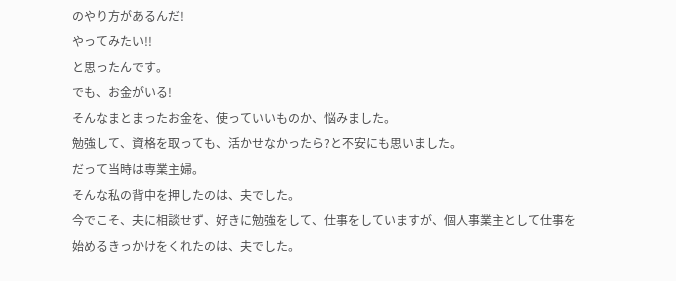のやり方があるんだ!
やってみたい!!
と思ったんです。
でも、お金がいる!
そんなまとまったお金を、使っていいものか、悩みました。
勉強して、資格を取っても、活かせなかったら?と不安にも思いました。
だって当時は専業主婦。
そんな私の背中を押したのは、夫でした。
今でこそ、夫に相談せず、好きに勉強をして、仕事をしていますが、個人事業主として仕事を始めるきっかけをくれたのは、夫でした。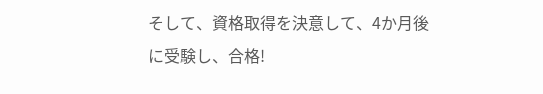そして、資格取得を決意して、4か月後に受験し、合格!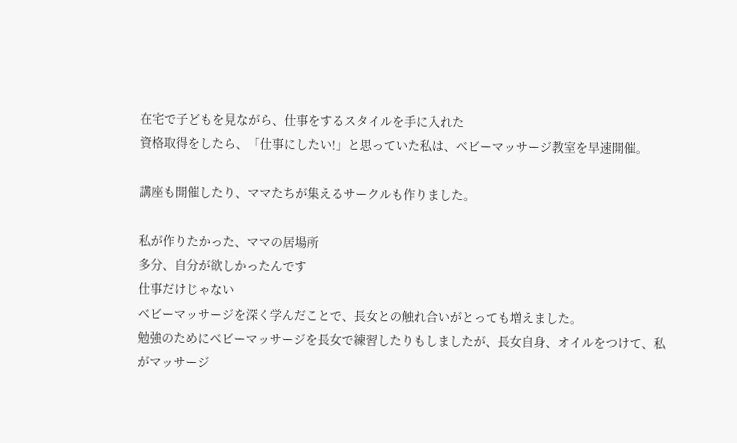在宅で子どもを見ながら、仕事をするスタイルを手に入れた
資格取得をしたら、「仕事にしたい!」と思っていた私は、ベビーマッサージ教室を早速開催。

講座も開催したり、ママたちが集えるサークルも作りました。

私が作りたかった、ママの居場所
多分、自分が欲しかったんです
仕事だけじゃない
ベビーマッサージを深く学んだことで、長女との触れ合いがとっても増えました。
勉強のためにベビーマッサージを長女で練習したりもしましたが、長女自身、オイルをつけて、私がマッサージ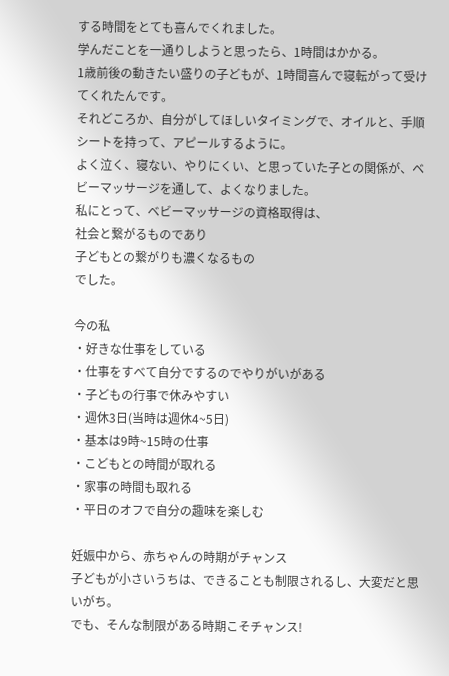する時間をとても喜んでくれました。
学んだことを一通りしようと思ったら、1時間はかかる。
1歳前後の動きたい盛りの子どもが、1時間喜んで寝転がって受けてくれたんです。
それどころか、自分がしてほしいタイミングで、オイルと、手順シートを持って、アピールするように。
よく泣く、寝ない、やりにくい、と思っていた子との関係が、ベビーマッサージを通して、よくなりました。
私にとって、ベビーマッサージの資格取得は、
社会と繋がるものであり
子どもとの繋がりも濃くなるもの
でした。

今の私
・好きな仕事をしている
・仕事をすべて自分でするのでやりがいがある
・子どもの行事で休みやすい
・週休3日(当時は週休4~5日)
・基本は9時~15時の仕事
・こどもとの時間が取れる
・家事の時間も取れる
・平日のオフで自分の趣味を楽しむ

妊娠中から、赤ちゃんの時期がチャンス
子どもが小さいうちは、できることも制限されるし、大変だと思いがち。
でも、そんな制限がある時期こそチャンス!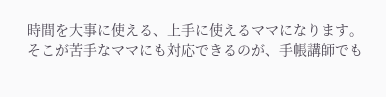時間を大事に使える、上手に使えるママになります。
そこが苦手なママにも対応できるのが、手帳講師でも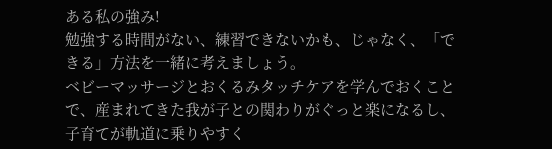ある私の強み!
勉強する時間がない、練習できないかも、じゃなく、「できる」方法を一緒に考えましょう。
ベビーマッサージとおくるみタッチケアを学んでおくことで、産まれてきた我が子との関わりがぐっと楽になるし、子育てが軌道に乗りやすく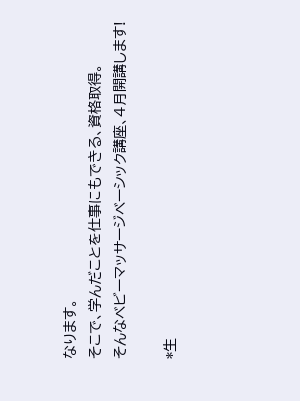なります。
そこで、学んだことを仕事にもできる、資格取得。
そんなベビーマッサージベーシック講座、4月開講します!

*生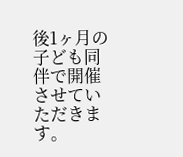後1ヶ月の子ども同伴で開催させていただきます。